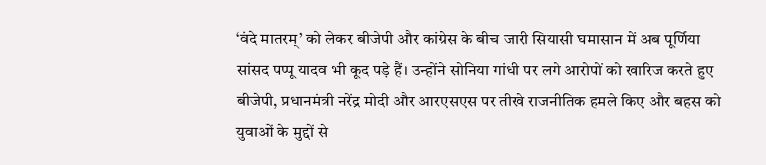‘वंदे मातरम्’ को लेकर बीजेपी और कांग्रेस के बीच जारी सियासी घमासान में अब पूर्णिया सांसद पप्पू यादव भी कूद पड़े हैं। उन्होंने सोनिया गांधी पर लगे आरोपों को खारिज करते हुए बीजेपी, प्रधानमंत्री नरेंद्र मोदी और आरएसएस पर तीखे राजनीतिक हमले किए और बहस को युवाओं के मुद्दों से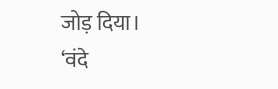जोड़ दिया।
‘वंदे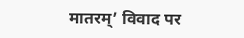मातरम्’ विवाद पर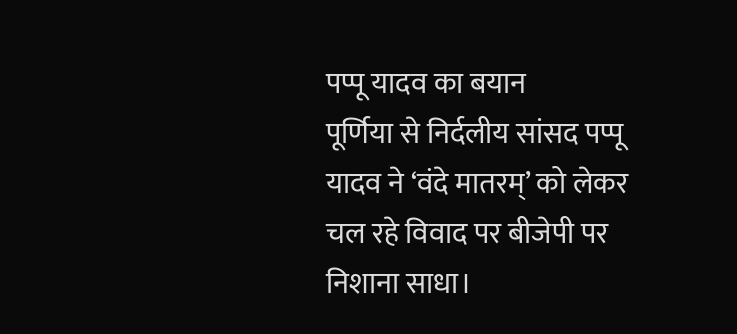पप्पू यादव का बयान
पूर्णिया से निर्दलीय सांसद पप्पू यादव ने ‘वंदे मातरम्’ को लेकर चल रहे विवाद पर बीजेपी पर निशाना साधा।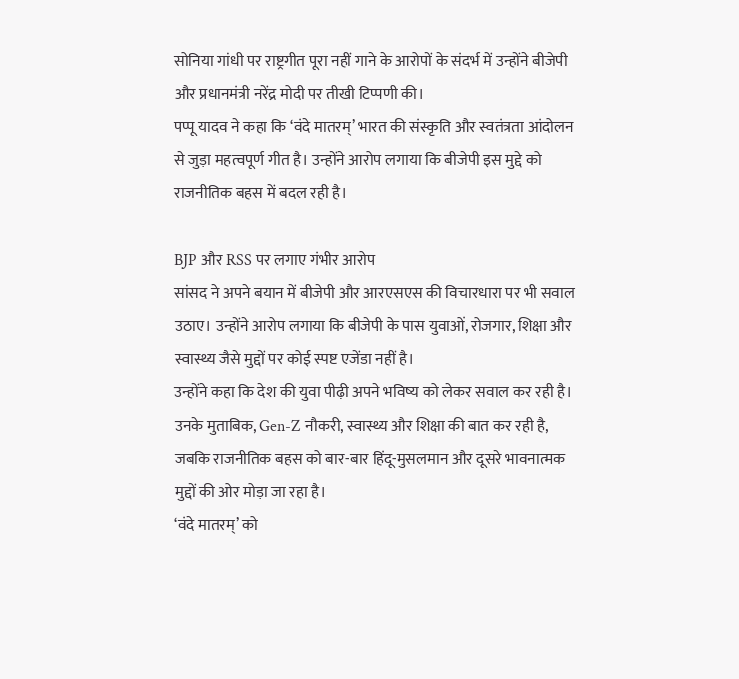सोनिया गांधी पर राष्ट्रगीत पूरा नहीं गाने के आरोपों के संदर्भ में उन्होंने बीजेपी और प्रधानमंत्री नरेंद्र मोदी पर तीखी टिप्पणी की।
पप्पू यादव ने कहा कि ‘वंदे मातरम्’ भारत की संस्कृति और स्वतंत्रता आंदोलन से जुड़ा महत्वपूर्ण गीत है। उन्होंने आरोप लगाया कि बीजेपी इस मुद्दे को राजनीतिक बहस में बदल रही है।

BJP और RSS पर लगाए गंभीर आरोप
सांसद ने अपने बयान में बीजेपी और आरएसएस की विचारधारा पर भी सवाल उठाए। उन्होंने आरोप लगाया कि बीजेपी के पास युवाओं, रोजगार, शिक्षा और स्वास्थ्य जैसे मुद्दों पर कोई स्पष्ट एजेंडा नहीं है।
उन्होंने कहा कि देश की युवा पीढ़ी अपने भविष्य को लेकर सवाल कर रही है। उनके मुताबिक, Gen-Z नौकरी, स्वास्थ्य और शिक्षा की बात कर रही है, जबकि राजनीतिक बहस को बार-बार हिंदू-मुसलमान और दूसरे भावनात्मक मुद्दों की ओर मोड़ा जा रहा है।
‘वंदे मातरम्’ को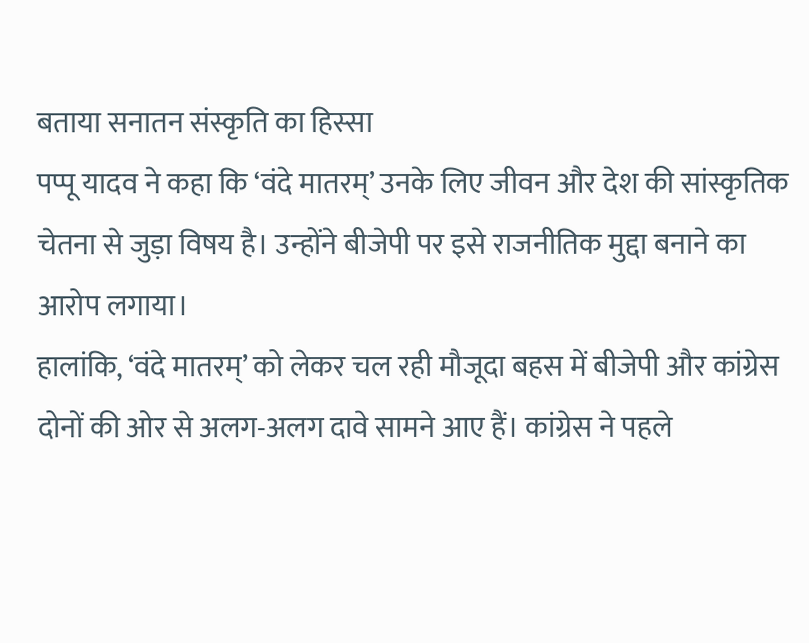बताया सनातन संस्कृति का हिस्सा
पप्पू यादव ने कहा कि ‘वंदे मातरम्’ उनके लिए जीवन और देश की सांस्कृतिक चेतना से जुड़ा विषय है। उन्होंने बीजेपी पर इसे राजनीतिक मुद्दा बनाने का आरोप लगाया।
हालांकि, ‘वंदे मातरम्’ को लेकर चल रही मौजूदा बहस में बीजेपी और कांग्रेस दोनों की ओर से अलग-अलग दावे सामने आए हैं। कांग्रेस ने पहले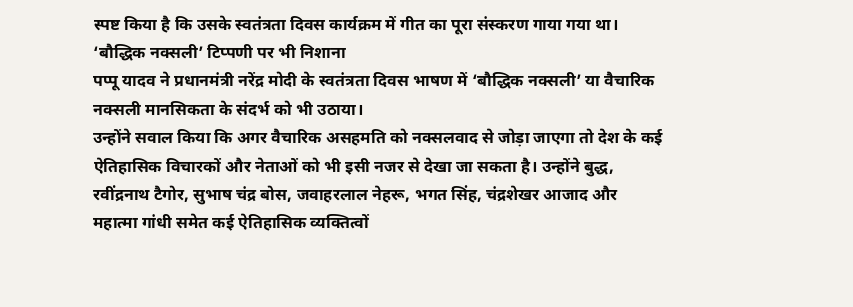स्पष्ट किया है कि उसके स्वतंत्रता दिवस कार्यक्रम में गीत का पूरा संस्करण गाया गया था।
‘बौद्धिक नक्सली’ टिप्पणी पर भी निशाना
पप्पू यादव ने प्रधानमंत्री नरेंद्र मोदी के स्वतंत्रता दिवस भाषण में ‘बौद्धिक नक्सली’ या वैचारिक नक्सली मानसिकता के संदर्भ को भी उठाया।
उन्होंने सवाल किया कि अगर वैचारिक असहमति को नक्सलवाद से जोड़ा जाएगा तो देश के कई ऐतिहासिक विचारकों और नेताओं को भी इसी नजर से देखा जा सकता है। उन्होंने बुद्ध, रवींद्रनाथ टैगोर, सुभाष चंद्र बोस, जवाहरलाल नेहरू, भगत सिंह, चंद्रशेखर आजाद और महात्मा गांधी समेत कई ऐतिहासिक व्यक्तित्वों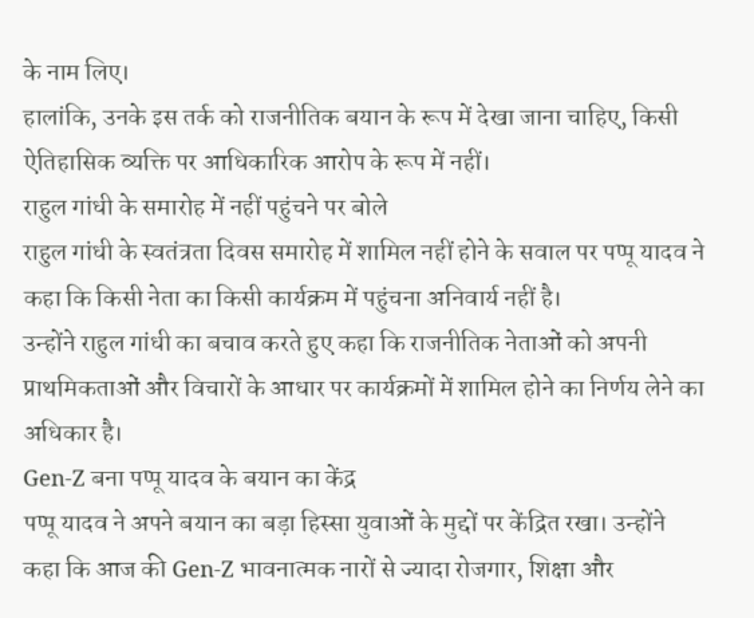के नाम लिए।
हालांकि, उनके इस तर्क को राजनीतिक बयान के रूप में देखा जाना चाहिए, किसी ऐतिहासिक व्यक्ति पर आधिकारिक आरोप के रूप में नहीं।
राहुल गांधी के समारोह में नहीं पहुंचने पर बोले
राहुल गांधी के स्वतंत्रता दिवस समारोह में शामिल नहीं होने के सवाल पर पप्पू यादव ने कहा कि किसी नेता का किसी कार्यक्रम में पहुंचना अनिवार्य नहीं है।
उन्होंने राहुल गांधी का बचाव करते हुए कहा कि राजनीतिक नेताओं को अपनी प्राथमिकताओं और विचारों के आधार पर कार्यक्रमों में शामिल होने का निर्णय लेने का अधिकार है।
Gen-Z बना पप्पू यादव के बयान का केंद्र
पप्पू यादव ने अपने बयान का बड़ा हिस्सा युवाओं के मुद्दों पर केंद्रित रखा। उन्होंने कहा कि आज की Gen-Z भावनात्मक नारों से ज्यादा रोजगार, शिक्षा और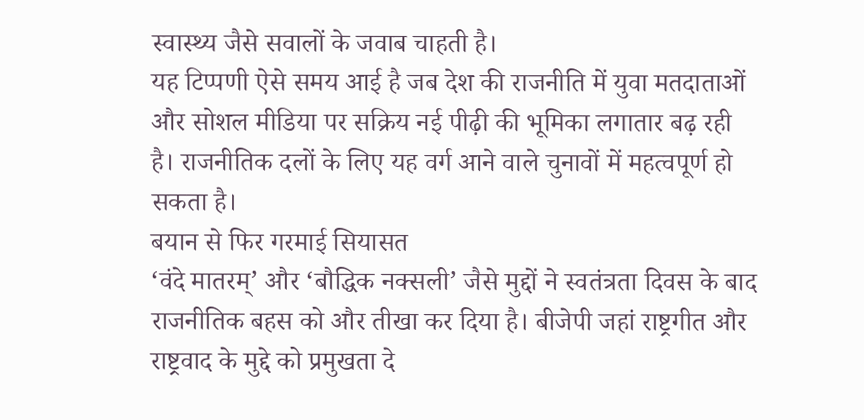स्वास्थ्य जैसे सवालों के जवाब चाहती है।
यह टिप्पणी ऐसे समय आई है जब देश की राजनीति में युवा मतदाताओं और सोशल मीडिया पर सक्रिय नई पीढ़ी की भूमिका लगातार बढ़ रही है। राजनीतिक दलों के लिए यह वर्ग आने वाले चुनावों में महत्वपूर्ण हो सकता है।
बयान से फिर गरमाई सियासत
‘वंदे मातरम्’ और ‘बौद्धिक नक्सली’ जैसे मुद्दों ने स्वतंत्रता दिवस के बाद राजनीतिक बहस को और तीखा कर दिया है। बीजेपी जहां राष्ट्रगीत और राष्ट्रवाद के मुद्दे को प्रमुखता दे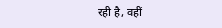रही है, वहीं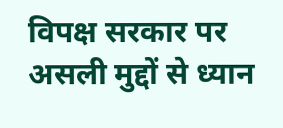विपक्ष सरकार पर असली मुद्दों से ध्यान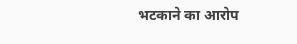भटकाने का आरोप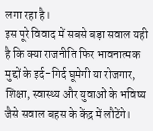लगा रहा है।
इस पूरे विवाद में सबसे बड़ा सवाल यही है कि क्या राजनीति फिर भावनात्मक मुद्दों के इर्द-गिर्द घूमेगी या रोजगार, शिक्षा, स्वास्थ्य और युवाओं के भविष्य जैसे सवाल बहस के केंद्र में लौटेंगे।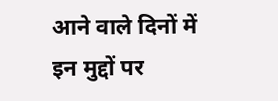आने वाले दिनों में इन मुद्दों पर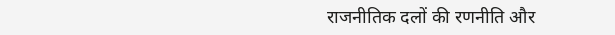राजनीतिक दलों की रणनीति और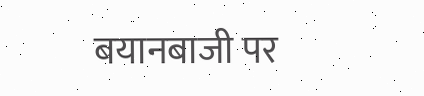बयानबाजी पर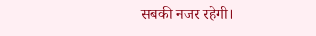सबकी नजर रहेगी।